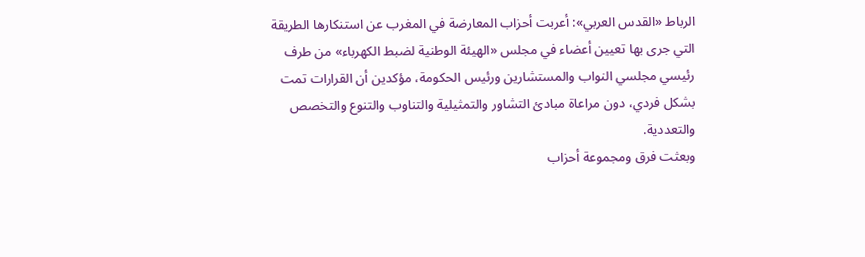الرباط «القدس العربي»: أعربت أحزاب المعارضة في المغرب عن استنكارها الطريقة التي جرى بها تعيين أعضاء في مجلس «الهيئة الوطنية لضبط الكهرباء» من طرف رئيسي مجلسي النواب والمستشارين ورئيس الحكومة، مؤكدين أن القرارات تمت بشكل فردي، دون مراعاة مبادئ التشاور والتمثيلية والتناوب والتنوع والتخصص والتعددية.
وبعثت فرق ومجموعة أحزاب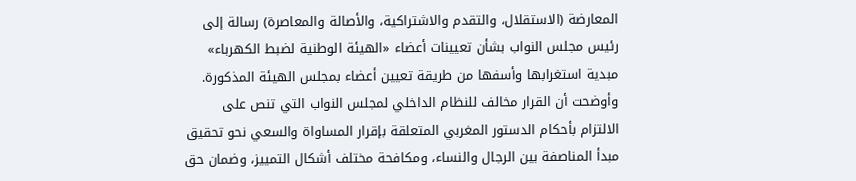المعارضة (الاستقلال، والتقدم والاشتراكية، والأصالة والمعاصرة) رسالة إلى رئيس مجلس النواب بشأن تعيينات أعضاء «الهيئة الوطنية لضبط الكهرباء» مبدية استغرابها وأسفها من طريقة تعيين أعضاء بمجلس الهيئة المذكورة.
وأوضحت أن القرار مخالف للنظام الداخلي لمجلس النواب التي تنص على الالتزام بأحكام الدستور المغربي المتعلقة بإقرار المساواة والسعي نحو تحقيق مبدأ المناصفة بين الرجال والنساء، ومكافحة مختلف أشكال التمييز، وضمان حق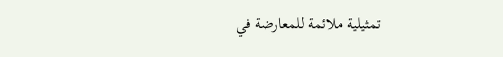تمثيلية ملائمة للمعارضة في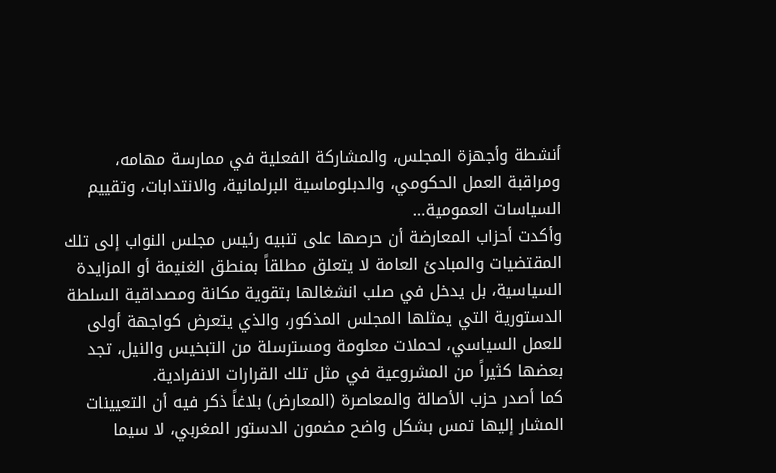أنشطة وأجهزة المجلس، والمشاركة الفعلية في ممارسة مهامه، ومراقبة العمل الحكومي، والدبلوماسية البرلمانية، والانتدابات، وتقييم السياسات العمومية…
وأكدت أحزاب المعارضة أن حرصها على تنبيه رئيس مجلس النواب إلى تلك المقتضيات والمبادئ العامة لا يتعلق مطلقاً بمنطق الغنيمة أو المزايدة السياسية، بل يدخل في صلب انشغالها بتقوية مكانة ومصداقية السلطة الدستورية التي يمثلها المجلس المذكور، والذي يتعرض كواجهة أولى للعمل السياسي، لحملات معلومة ومسترسلة من التبخيس والنيل، تجد بعضها كثيراً من المشروعية في مثل تلك القرارات الانفرادية.
كما أصدر حزب الأصالة والمعاصرة (المعارض) بلاغاً ذكر فيه أن التعيينات المشار إليها تمس بشكل واضح مضمون الدستور المغربي، لا سيما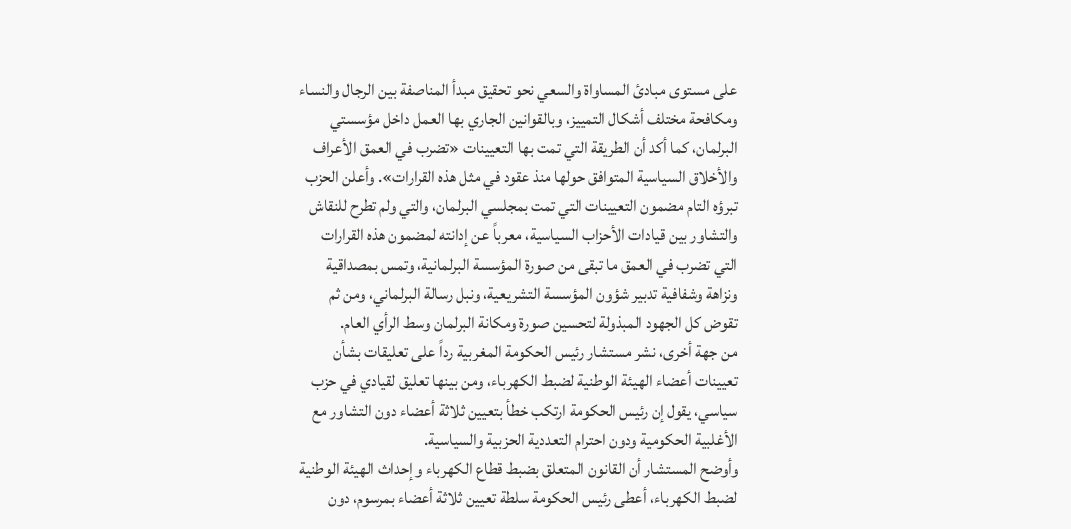على مستوى مبادئ المساواة والسعي نحو تحقيق مبدأ المناصفة بين الرجال والنساء ومكافحة مختلف أشكال التمييز، وبالقوانين الجاري بها العمل داخل مؤسستي البرلمان، كما أكد أن الطريقة التي تمت بها التعيينات «تضرب في العمق الأعراف والأخلاق السياسية المتوافق حولها منذ عقود في مثل هذه القرارات». وأعلن الحزب تبرؤه التام مضمون التعيينات التي تمت بمجلسي البرلمان، والتي ولم تطرح للنقاش والتشاور بين قيادات الأحزاب السياسية، معرباً عن إدانته لمضمون هذه القرارات التي تضرب في العمق ما تبقى من صورة المؤسسة البرلمانية، وتمس بمصداقية ونزاهة وشفافية تدبير شؤون المؤسسة التشريعية، ونبل رسالة البرلماني، ومن ثم تقوض كل الجهود المبذولة لتحسين صورة ومكانة البرلمان وسط الرأي العام.
من جهة أخرى، نشر مستشار رئيس الحكومة المغربية رداً على تعليقات بشأن تعيينات أعضاء الهيئة الوطنية لضبط الكهرباء، ومن بينها تعليق لقيادي في حزب سياسي، يقول إن رئيس الحكومة ارتكب خطأ بتعيين ثلاثة أعضاء دون التشاور مع الأغلبية الحكومية ودون احترام التعددية الحزبية والسياسية.
وأوضح المستشار أن القانون المتعلق بضبط قطاع الكهرباء وإحداث الهيئة الوطنية لضبط الكهرباء، أعطى رئيس الحكومة سلطة تعيين ثلاثة أعضاء بمرسوم، دون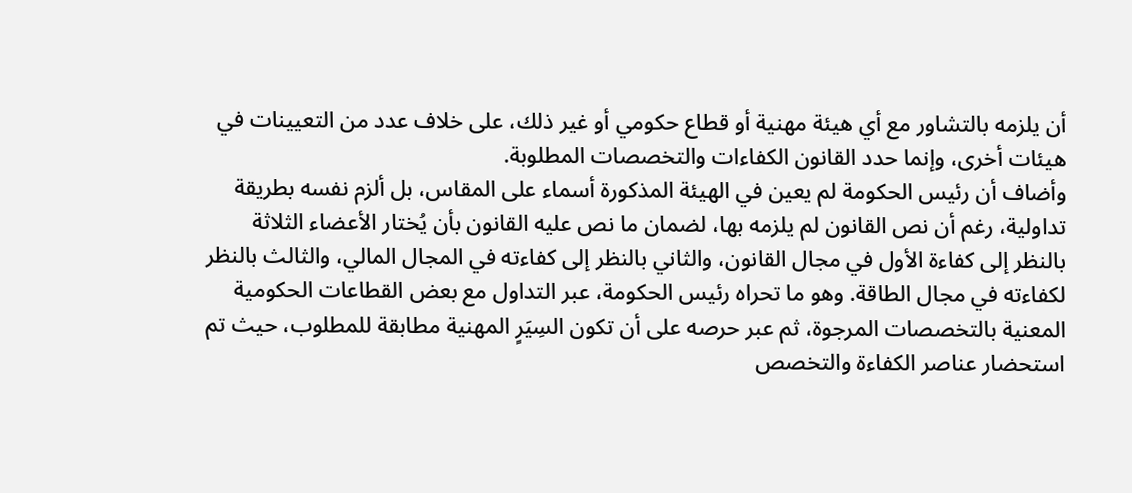أن يلزمه بالتشاور مع أي هيئة مهنية أو قطاع حكومي أو غير ذلك، على خلاف عدد من التعيينات في هيئات أخرى، وإنما حدد القانون الكفاءات والتخصصات المطلوبة.
وأضاف أن رئيس الحكومة لم يعين في الهيئة المذكورة أسماء على المقاس، بل ألزم نفسه بطريقة تداولية، رغم أن نص القانون لم يلزمه بها، لضمان ما نص عليه القانون بأن يُختار الأعضاء الثلاثة بالنظر إلى كفاءة الأول في مجال القانون، والثاني بالنظر إلى كفاءته في المجال المالي، والثالث بالنظر لكفاءته في مجال الطاقة. وهو ما تحراه رئيس الحكومة، عبر التداول مع بعض القطاعات الحكومية المعنية بالتخصصات المرجوة، ثم عبر حرصه على أن تكون السِيَرٍ المهنية مطابقة للمطلوب، حيث تم استحضار عناصر الكفاءة والتخصص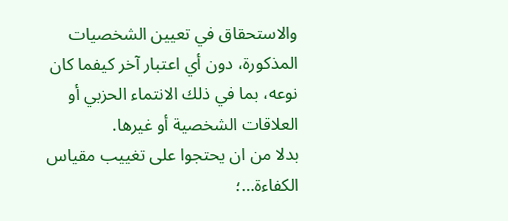والاستحقاق في تعيين الشخصيات المذكورة، دون أي اعتبار آخر كيفما كان نوعه، بما في ذلك الانتماء الحزبي أو العلاقات الشخصية أو غيرها.
بدلا من ان يحتجوا على تغييب مقياس الكفاءة…؛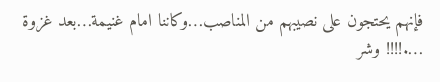فإنهم يحتجون على نصيبهم من المناصب…وكاننا امام غنيمة…بعد غزوة ….!!!! وشر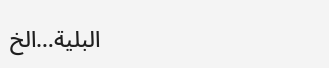البلية…الخ